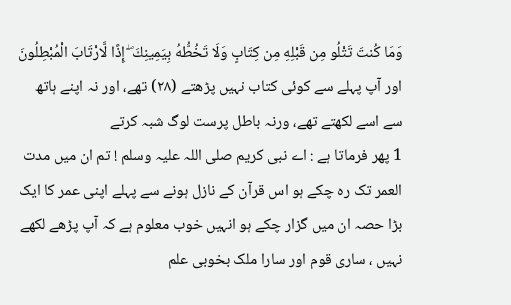وَمَا كُنتَ تَتْلُو مِن قَبْلِهِ مِن كِتَابٍ وَلَا تَخُطُّهُ بِيَمِينِكَ ۖ إِذًا لَّارْتَابَ الْمُبْطِلُونَ
اور آپ پہلے سے کوئی کتاب نہیں پڑھتے (٢٨) تھے، اور نہ اپنے ہاتھ سے اسے لکھتے تھے، ورنہ باطل پرست لوگ شبہ کرتے
1 پھر فرماتا ہے : اے نبی کریم صلی اللہ علیہ وسلم ! تم ان میں مدت العمر تک رہ چکے ہو اس قرآن کے نازل ہونے سے پہلے اپنی عمر کا ایک بڑا حصہ ان میں گزار چکے ہو انہیں خوب معلوم ہے کہ آپ پڑھے لکھے نہیں ، ساری قوم اور سارا ملک بخوبی علم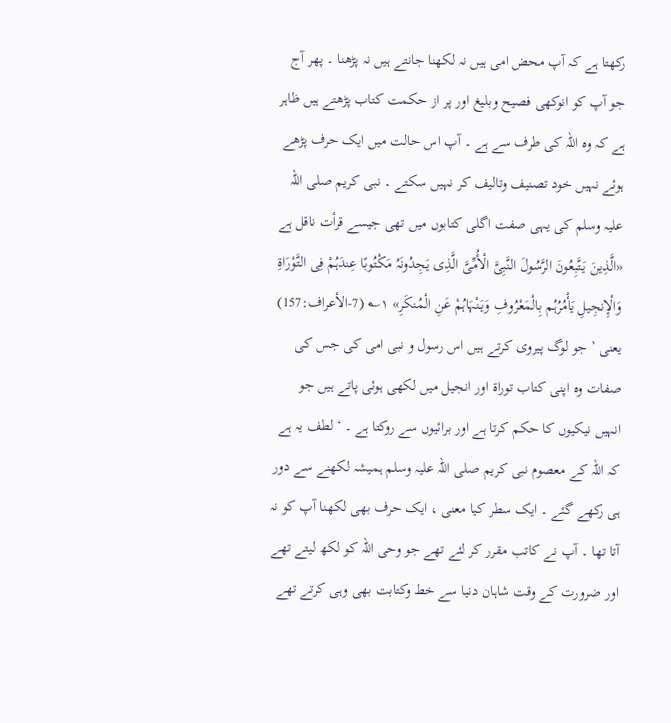رکھتا ہے کہ آپ محض امی ہیں نہ لکھنا جانتے ہیں نہ پڑھنا ۔ پھر آج جو آپ کو انوکھی فصیح وبلیغ اور پر از حکمت کتاب پڑھتے ہیں ظاہر ہے کہ وہ اللہ کی طرف سے ہے ۔ آپ اس حالت میں ایک حرف پڑھے ہوئے نہیں خود تصنیف وتالیف کر نہیں سکتے ۔ نبی کریم صلی اللہ علیہ وسلم کی یہی صفت اگلی کتابوں میں تھی جیسے قرأت ناقل ہے «الَّذِینَ یَتَّبِعُونَ الرَّسُولَ النَّبِیَّ الْأُمِّیَّ الَّذِی یَجِدُونَہُ مَکْتُوبًا عِندَہُمْ فِی التَّوْرَاۃِ وَالْإِنجِیلِ یَأْمُرُہُم بِالْمَعْرُوفِ وَیَنْہَاہُمْ عَنِ الْمُنکَرِ» ۱؎ (7-الأعراف:157) یعنی ’ جو لوگ پیروی کرتے ہیں اس رسول و نبی امی کی جس کی صفات وہ اپنی کتاب توراۃ اور انجیل میں لکھی ہوئی پاتے ہیں جو انہیں نیکیوں کا حکم کرتا ہے اور برائیوں سے روکتا ہے ۔ ‘ لطف یہ ہے کہ اللہ کے معصوم نبی کریم صلی اللہ علیہ وسلم ہمیشہ لکھنے سے دور ہی رکھے گئے ۔ ایک سطر کیا معنی ، ایک حرف بھی لکھنا آپ کو نہ آتا تھا ۔ آپ نے کاتب مقرر کر لئے تھے جو وحی اللہ کو لکھ لیتے تھے اور ضرورت کے وقت شاہان دنیا سے خط وکتابت بھی وہی کرتے تھے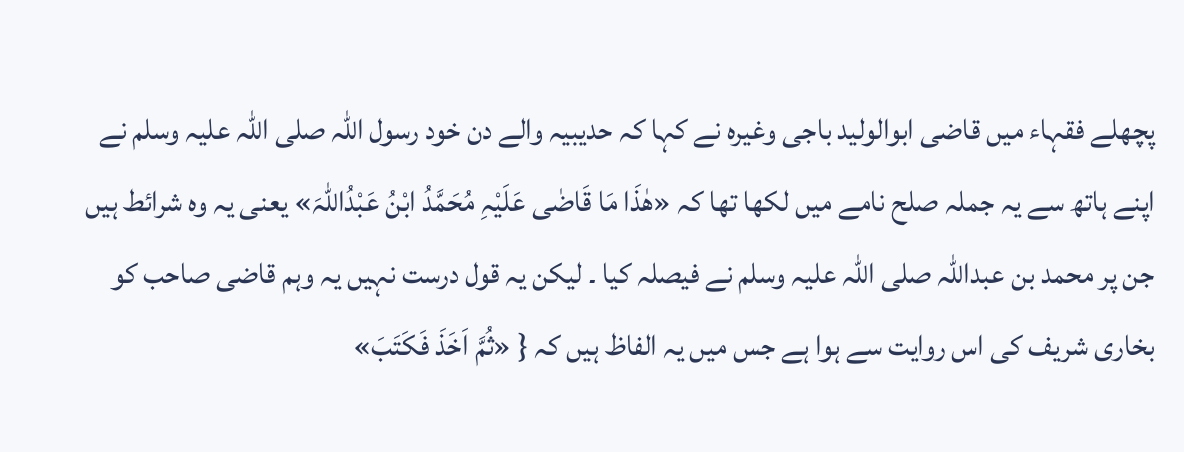پچھلے فقہاء میں قاضی ابوالولید باجی وغیرہ نے کہا کہ حدیبیہ والے دن خود رسول اللہ صلی اللہ علیہ وسلم نے اپنے ہاتھ سے یہ جملہ صلح نامے میں لکھا تھا کہ «ھٰذَا مَا قَاضٰی عَلَیْہِ مُحَمَّدُ ابْنُ عَبْدُاللہَ» یعنی یہ وہ شرائط ہیں جن پر محمد بن عبداللہ صلی اللہ علیہ وسلم نے فیصلہ کیا ۔ لیکن یہ قول درست نہیں یہ وہم قاضی صاحب کو بخاری شریف کی اس روایت سے ہوا ہے جس میں یہ الفاظ ہیں کہ { «ثُمَّ اَخَذَ فَکَتَبَ»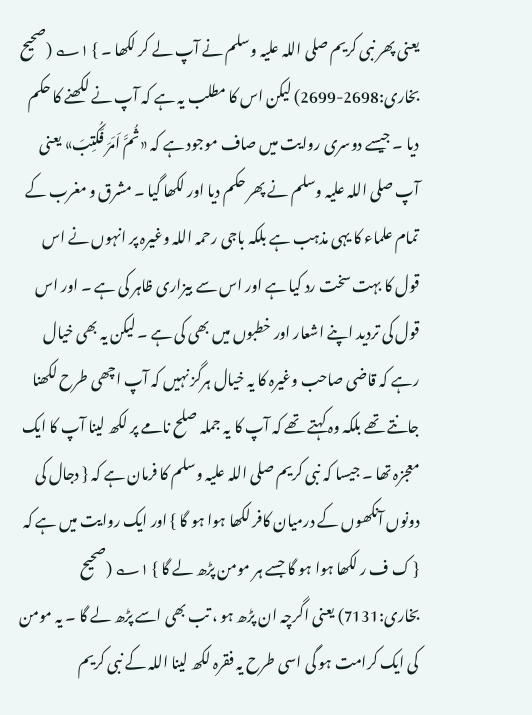یعنی پھر نبی کریم صلی اللہ علیہ وسلم نے آپ لے کر لکھا ۔ } ۱؎ (صحیح بخاری:2698-2699) لیکن اس کا مطلب یہ ہے کہ آپ نے لکھنے کا حکم دیا ۔ جیسے دوسری روایت میں صاف موجود ہے کہ «ثُمَّ اَمَرَ فَکُتِبَ» یعنی آپ صلی اللہ علیہ وسلم نے پھر حکم دیا اور لکھا گیا ۔ مشرق و مغرب کے تمام علماء کا یہی مذہب ہے بلکہ باجی رحمہ اللہ وغیرہ پر انہوں نے اس قول کا بہت سخت رد کیا ہے اور اس سے بیزاری ظاہر کی ہے ۔ اور اس قول کی تردید اپنے اشعار اور خطبوں میں بھی کی ہے ۔ لیکن یہ بھی خیال رہے کہ قاضی صاحب وغیرہ کا یہ خیال ہرگز نہیں کہ آپ اچھی طرح لکھنا جانتے تھے بلکہ وہ کہتے تھے کہ آپ کا یہ جملہ صلح نامے پر لکھ لینا آپ کا ایک معجزہ تھا ۔ جیسا کہ نبی کریم صلی اللہ علیہ وسلم کا فرمان ہے کہ { دجال کی دونوں آنکھوں کے درمیان کافر لکھا ہوا ہو گا } اور ایک روایت میں ہے کہ { ک ف ر لکھا ہوا ہو گا جسے ہر مومن پڑھ لے گا } ۱؎ (صحیح بخاری:7131) یعنی اگرچہ ان پڑھ ہو ، تب بھی اسے پڑھ لے گا ۔ یہ مومن کی ایک کرامت ہو گی اسی طرح یہ فقرہ لکھ لینا اللہ کے نبی کریم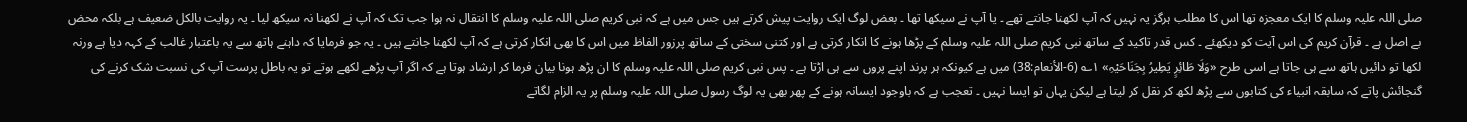صلی اللہ علیہ وسلم کا ایک معجزہ تھا اس کا مطلب ہرگز یہ نہیں کہ آپ لکھنا جانتے تھے ۔ یا آپ نے سیکھا تھا ۔ بعض لوگ ایک روایت پیش کرتے ہیں جس میں ہے کہ نبی کریم صلی اللہ علیہ وسلم کا انتقال نہ ہوا جب تک کہ آپ نے لکھنا نہ سیکھ لیا ۔ یہ روایت بالکل ضعیف ہے بلکہ محض بے اصل ہے ۔ قرآن کریم کی اس آیت کو دیکھئے ۔ کس قدر تاکید کے ساتھ نبی کریم صلی اللہ علیہ وسلم کے پڑھا ہونے کا انکار کرتی ہے اور کتنی سختی کے ساتھ پرزور الفاظ میں اس کا بھی انکار کرتی ہے کہ آپ لکھنا جانتے ہیں ۔ یہ جو فرمایا کہ داہنے ہاتھ سے یہ باعتبار غالب کے کہہ دیا ہے ورنہ لکھا تو دائیں ہاتھ سے ہی جاتا ہے اسی طرح «وَلَا طَائِرٍ یَطِیرُ بِجَنَاحَیْہِ» ۱؎ (6-الأنعام:38) میں ہے کیونکہ ہر پرند اپنے پروں سے ہی اڑتا ہے ۔ پس نبی کریم صلی اللہ علیہ وسلم کا ان پڑھ ہونا بیان فرما کر ارشاد ہوتا ہے کہ اگر آپ پڑھے لکھے ہوتے تو یہ باطل پرست آپ کی نسبت شک کرنے کی گنجائش پاتے کہ سابقہ انبیاء کی کتابوں سے پڑھ لکھ کر نقل کر لیتا ہے لیکن یہاں تو ایسا نہیں ۔ تعجب ہے کہ باوجود ایسانہ ہونے کے پھر بھی یہ لوگ رسول صلی اللہ علیہ وسلم پر یہ الزام لگاتے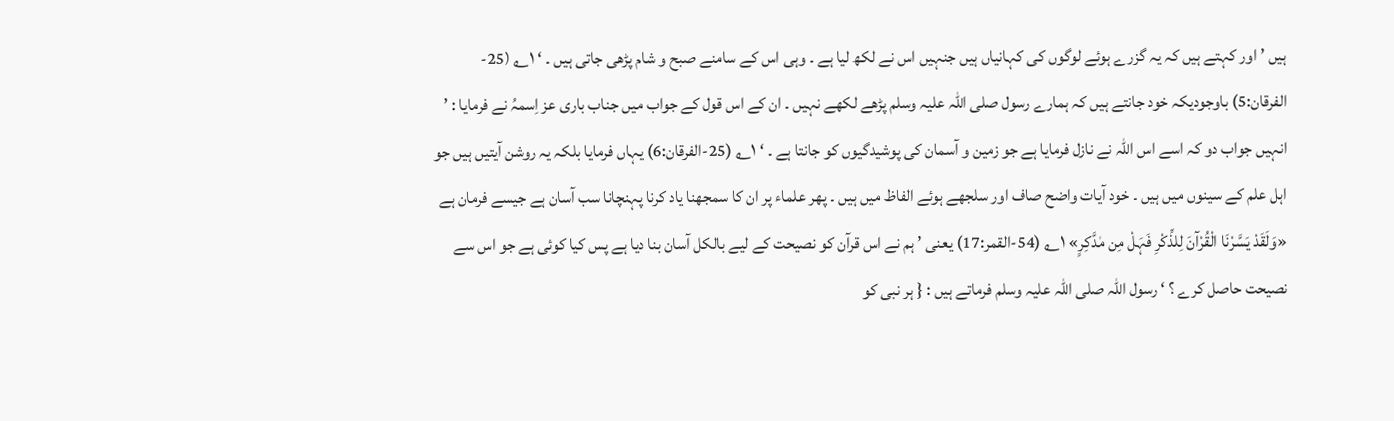ہیں ’ اور کہتے ہیں کہ یہ گزرے ہوئے لوگوں کی کہانیاں ہیں جنہیں اس نے لکھ لیا ہے ۔ وہی اس کے سامنے صبح و شام پڑھی جاتی ہیں ۔ ‘ ۱؎ (25-الفرقان:5) باوجودیکہ خود جانتے ہیں کہ ہمارے رسول صلی اللہ علیہ وسلم پڑھے لکھے نہیں ۔ ان کے اس قول کے جواب میں جناب باری عز اِسمہُ نے فرمایا : ’ انہیں جواب دو کہ اسے اس اللہ نے نازل فرمایا ہے جو زمین و آسمان کی پوشیدگیوں کو جانتا ہے ۔ ‘ ۱؎ (25-الفرقان:6) یہاں فرمایا بلکہ یہ روشن آیتیں ہیں جو اہل علم کے سینوں میں ہیں ۔ خود آیات واضح صاف اور سلجھے ہوئے الفاظ میں ہیں ۔ پھر علماء پر ان کا سمجھنا یاد کرنا پہنچانا سب آسان ہے جیسے فرمان ہے «وَلَقَدْ یَسَّرْنَا الْقُرْآنَ لِلذِّکْرِ فَہَلْ مِن مٰدَّکِرٍ» ۱؎ (54-القمر:17) یعنی ’ ہم نے اس قرآن کو نصیحت کے لیے بالکل آسان بنا دیا ہے پس کیا کوئی ہے جو اس سے نصیحت حاصل کرے ؟ ‘ رسول اللہ صلی اللہ علیہ وسلم فرماتے ہیں : { ہر نبی کو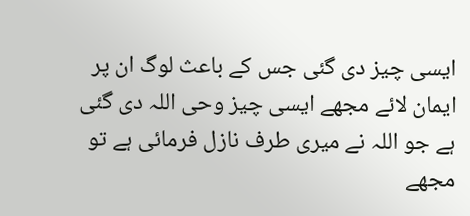ایسی چیز دی گئی جس کے باعث لوگ ان پر ایمان لائے مجھے ایسی چیز وحی اللہ دی گئی ہے جو اللہ نے میری طرف نازل فرمائی ہے تو مجھے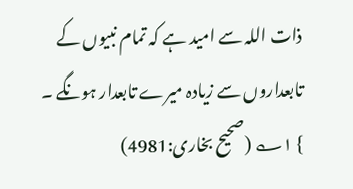ذات اللہ سے امید ہے کہ تمام نبیوں کے تابعداروں سے زیادہ میرے تابعدار ہونگے ۔ } ۱؎ (صحیح بخاری:4981)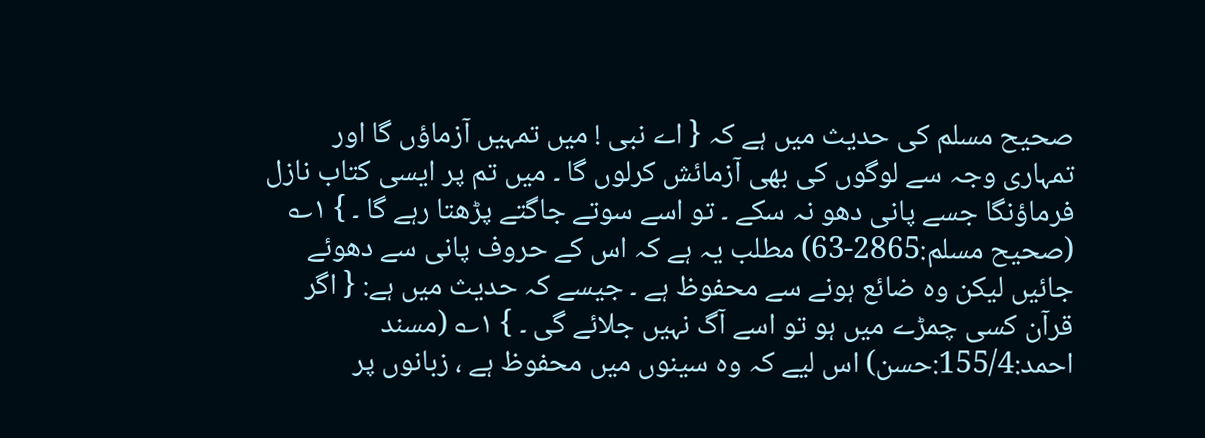صحیح مسلم کی حدیث میں ہے کہ { اے نبی ! میں تمہیں آزماؤں گا اور تمہاری وجہ سے لوگوں کی بھی آزمائش کرلوں گا ۔ میں تم پر ایسی کتاب نازل فرماؤنگا جسے پانی دھو نہ سکے ۔ تو اسے سوتے جاگتے پڑھتا رہے گا ۔ } ۱؎ (صحیح مسلم:2865-63) مطلب یہ ہے کہ اس کے حروف پانی سے دھوئے جائیں لیکن وہ ضائع ہونے سے محفوظ ہے ۔ جیسے کہ حدیث میں ہے: { اگر قرآن کسی چمڑے میں ہو تو اسے آگ نہیں جلائے گی ۔ } ۱؎ (مسند احمد:155/4:حسن) اس لیے کہ وہ سینوں میں محفوظ ہے ، زبانوں پر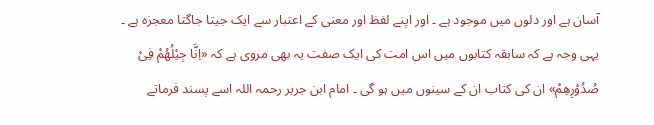آسان ہے اور دلوں میں موجود ہے ۔ اور اپنے لفظ اور معنی کے اعتبار سے ایک جیتا جاگتا معجزہ ہے ۔ یہی وجہ ہے کہ سابقہ کتابوں میں اس امت کی ایک صفت یہ بھی مروی ہے کہ «اِنَّا جِیْلُھُمْ فِیْ صُدُوْرِھِمْ» ان کی کتاب ان کے سینوں میں ہو گی ۔ امام ابن جریر رحمہ اللہ اسے پسند فرماتے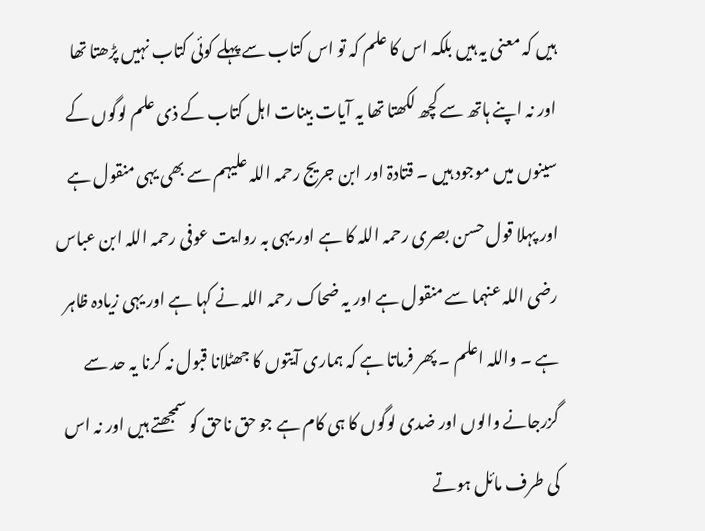ہیں کہ معنی یہ ہیں بلکہ اس کا علم کہ تو اس کتاب سے پہلے کوئی کتاب نہیں پڑھتا تھا اور نہ اپنے ہاتھ سے کچھ لکھتا تھا یہ آیات بینات اہل کتاب کے ذی علم لوگوں کے سینوں میں موجود ہیں ۔ قتادۃ اور ابن جریج رحمہ اللہ علیہم سے بھی یہی منقول ہے اور پہلا قول حسن بصری رحمہ اللہ کا ہے اور یہی بہ روایت عوفی رحمہ اللہ ابن عباس رضی اللہ عنہما سے منقول ہے اور یہ ضحاک رحمہ اللہ نے کہا ہے اور یہی زیادہ ظاہر ہے ۔ واللہ اعلم ۔ پھر فرماتا ہے کہ ہماری آیتوں کا جھٹلانا قبول نہ کرنا یہ حد سے گزرجانے والوں اور ضدی لوگوں کا ہی کام ہے جو حق ناحق کو سمجھتے ہیں اور نہ اس کی طرف مائل ہوتے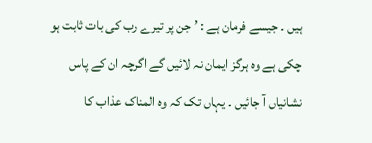ہیں ۔ جیسے فرمان ہے : ’ جن پر تیرے رب کی بات ثابت ہو چکی ہے وہ ہرگز ایمان نہ لائیں گے اگرچہ ان کے پاس نشانیاں آ جائیں ۔ یہاں تک کہ وہ المناک عذاب کا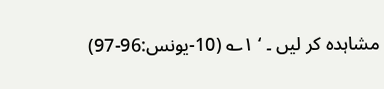مشاہدہ کر لیں ۔ ‘ ۱؎ (10-یونس:96-97)